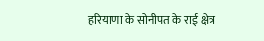हरियाणा के सोनीपत के राई क्षेत्र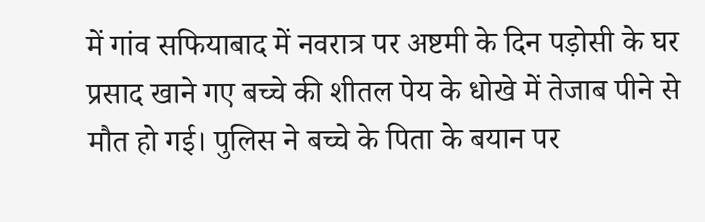में गांव सफियाबाद में नवरात्र पर अष्टमी के दिन पड़ोसी के घर प्रसाद खाने गए बच्चे की शीतल पेय के धोखे में तेजाब पीने से मौत हो गई। पुलिस ने बच्चे के पिता के बयान पर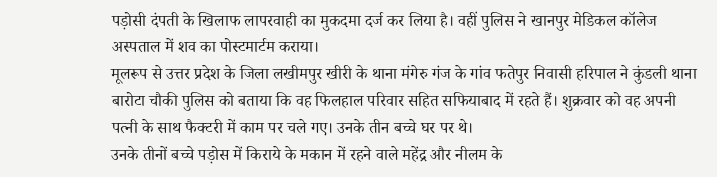पड़ोसी दंपती के खिलाफ लापरवाही का मुकदमा दर्ज कर लिया है। वहीं पुलिस ने खानपुर मेडिकल कॉलेज अस्पताल में शव का पोस्टमार्टम कराया।
मूलरूप से उत्तर प्रदेश के जिला लखीमपुर खीरी के थाना मंगेरु गंज के गांव फतेपुर निवासी हरिपाल ने कुंडली थाना बारोटा चौकी पुलिस को बताया कि वह फिलहाल परिवार सहित सफियाबाद में रहते हैं। शुक्रवार को वह अपनी पत्नी के साथ फैक्टरी में काम पर चले गए। उनके तीन बच्चे घर पर थे।
उनके तीनों बच्चे पड़ोस में किराये के मकान में रहने वाले महेंद्र और नीलम के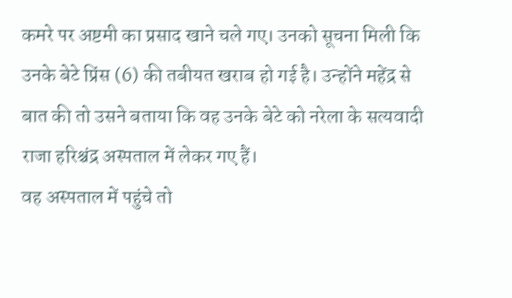कमरे पर अष्टमी का प्रसाद खाने चले गए। उनको सूचना मिली कि उनके बेटे प्रिंस (6) की तबीयत खराब हो गई है। उन्होंने महेंद्र से बात की तो उसने बताया कि वह उनके बेटे को नरेला के सत्यवादी राजा हरिश्चंद्र अस्पताल में लेकर गए हैं।
वह अस्पताल में पहुंचे तो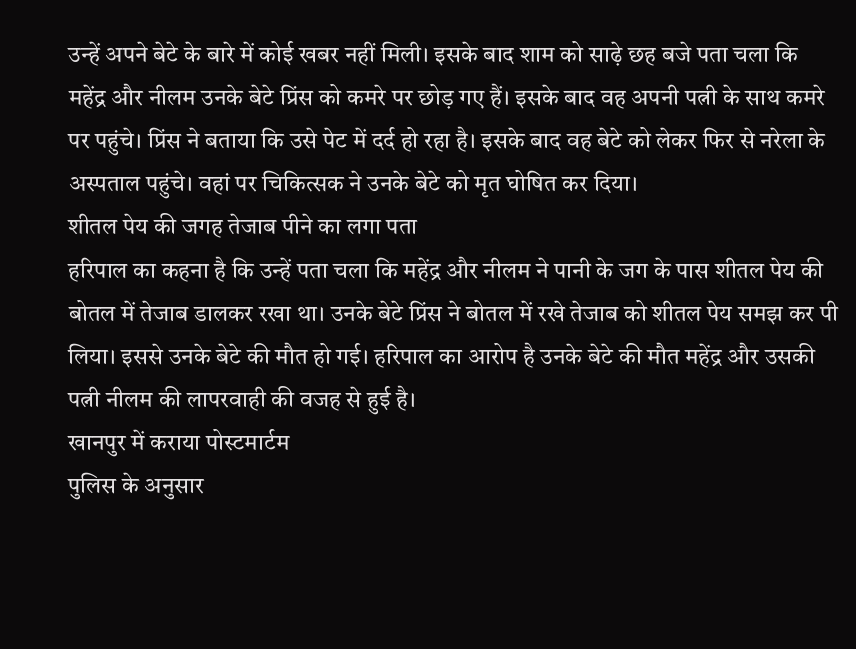उन्हें अपने बेटे के बारे में कोई खबर नहीं मिली। इसके बाद शाम को साढ़े छह बजे पता चला कि महेंद्र और नीलम उनके बेटे प्रिंस को कमरे पर छोड़ गए हैं। इसके बाद वह अपनी पत्नी के साथ कमरे पर पहुंचे। प्रिंस ने बताया कि उसे पेट में दर्द हो रहा है। इसके बाद वह बेटे को लेकर फिर से नरेला के अस्पताल पहुंचे। वहां पर चिकित्सक ने उनके बेटे को मृत घोषित कर दिया।
शीतल पेय की जगह तेजाब पीने का लगा पता
हरिपाल का कहना है कि उन्हें पता चला कि महेंद्र और नीलम ने पानी के जग के पास शीतल पेय की बोतल में तेजाब डालकर रखा था। उनके बेटे प्रिंस ने बोतल में रखे तेजाब को शीतल पेय समझ कर पी लिया। इससे उनके बेटे की मौत हो गई। हरिपाल का आरोप है उनके बेटे की मौत महेंद्र और उसकी पत्नी नीलम की लापरवाही की वजह से हुई है।
खानपुर में कराया पोस्टमार्टम
पुलिस के अनुसार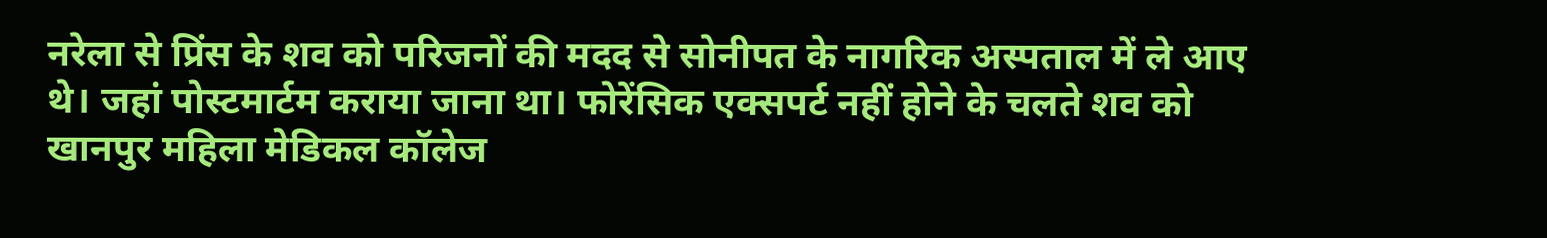नरेला से प्रिंस के शव को परिजनों की मदद से सोनीपत के नागरिक अस्पताल में ले आए थे। जहां पोस्टमार्टम कराया जाना था। फोरेंसिक एक्सपर्ट नहीं होने के चलते शव को खानपुर महिला मेडिकल कॉलेज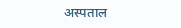अस्पताल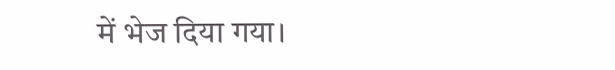में भेज दिया गया।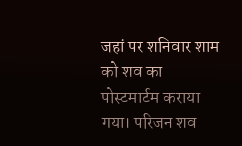जहां पर शनिवार शाम को शव का पोस्टमार्टम कराया गया। परिजन शव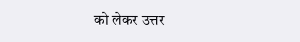को लेकर उत्तर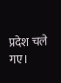प्रदेश चले गए।